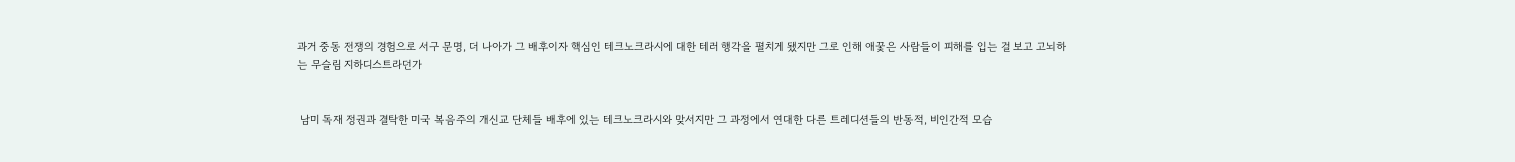과거 중동 전쟁의 경험으로 서구 문명, 더 나아가 그 배후이자 핵심인 테크노크라시에 대한 테러 행각을 펼치게 됐지만 그로 인해 애꿏은 사람들이 피해를 입는 걸 보고 고뇌하는 무슬림 지하디스트라던가


 남미 독재 정권과 결탁한 미국 복음주의 개신교 단체들 배후에 있는 테크노크라시와 맞서지만 그 과정에서 연대한 다른 트레디션들의 반동적, 비인간적 모습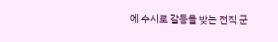에 수시로 갈등을 밪는 전직 군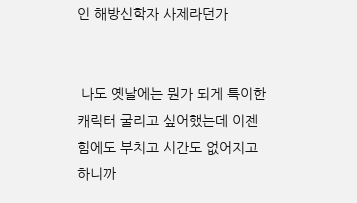인 해방신학자 사제라던가


 나도 옛날에는 뭔가 되게 특이한 캐릭터 굴리고 싶어했는데 이젠 힘에도 부치고 시간도 없어지고 하니까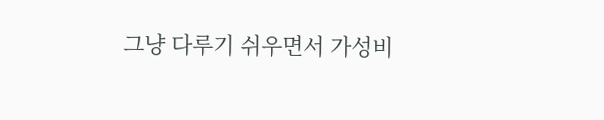그냥 다루기 쉬우면서 가성비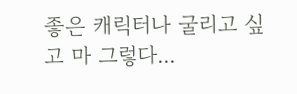좋은 캐릭터나 굴리고 싶고 마 그렇다...